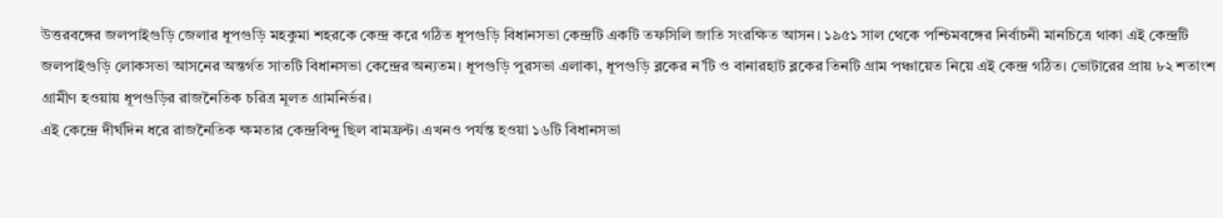উত্তরবঙ্গের জলপাইগুড়ি জেলার ধূপগুড়ি মহকুমা শহরকে কেন্দ্র করে গঠিত ধূপগুড়ি বিধানসভা কেন্দ্রটি একটি তফসিলি জাতি সংরক্ষিত আসন। ১৯৫১ সাল থেকে পশ্চিমবঙ্গের নির্বাচনী মানচিত্রে থাকা এই কেন্দ্রটি জলপাইগুড়ি লোকসভা আসনের অন্তর্গত সাতটি বিধানসভা কেন্দ্রের অন্যতম। ধূপগুড়ি পুরসভা এলাকা, ধূপগুড়ি ব্লকের ন’টি ও বানারহাট ব্লকের তিনটি গ্রাম পঞ্চায়েত নিয়ে এই কেন্দ্র গঠিত। ভোটারের প্রায় ৮২ শতাংশ গ্রামীণ হওয়ায় ধূপগুড়ির রাজনৈতিক চরিত্র মূলত গ্রামনির্ভর।
এই কেন্দ্রে দীর্ঘদিন ধরে রাজনৈতিক ক্ষমতার কেন্দ্রবিন্দু ছিল বামফ্রন্ট। এখনও পর্যন্ত হওয়া ১৬টি বিধানসভা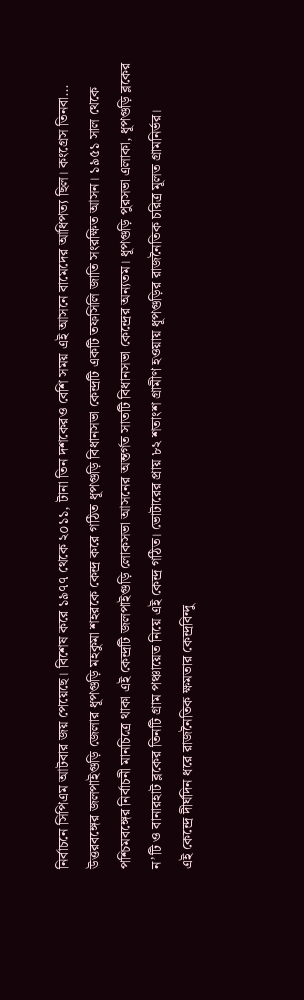নির্বাচনে সিপিএম আটবার জয় পেয়েছে। বিশেষ করে ১৯৭৭ থেকে ২০১১, টানা তিন দশকেরও বেশি সময় এই আসনে বামেদের আধিপত্য ছিল। কংগ্রেস তিনবা...
উত্তরবঙ্গের জলপাইগুড়ি জেলার ধূপগুড়ি মহকুমা শহরকে কেন্দ্র করে গঠিত ধূপগুড়ি বিধানসভা কেন্দ্রটি একটি তফসিলি জাতি সংরক্ষিত আসন। ১৯৫১ সাল থেকে পশ্চিমবঙ্গের নির্বাচনী মানচিত্রে থাকা এই কেন্দ্রটি জলপাইগুড়ি লোকসভা আসনের অন্তর্গত সাতটি বিধানসভা কেন্দ্রের অন্যতম। ধূপগুড়ি পুরসভা এলাকা, ধূপগুড়ি ব্লকের ন’টি ও বানারহাট ব্লকের তিনটি গ্রাম পঞ্চায়েত নিয়ে এই কেন্দ্র গঠিত। ভোটারের প্রায় ৮২ শতাংশ গ্রামীণ হওয়ায় ধূপগুড়ির রাজনৈতিক চরিত্র মূলত গ্রামনির্ভর।
এই কেন্দ্রে দীর্ঘদিন ধরে রাজনৈতিক ক্ষমতার কেন্দ্রবিন্দু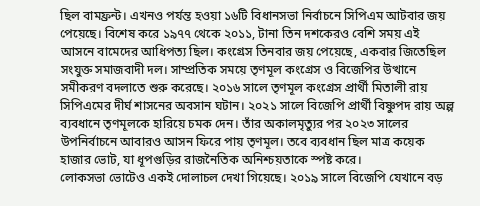ছিল বামফ্রন্ট। এখনও পর্যন্ত হওয়া ১৬টি বিধানসভা নির্বাচনে সিপিএম আটবার জয় পেয়েছে। বিশেষ করে ১৯৭৭ থেকে ২০১১, টানা তিন দশকেরও বেশি সময় এই আসনে বামেদের আধিপত্য ছিল। কংগ্রেস তিনবার জয় পেয়েছে, একবার জিতেছিল সংযুক্ত সমাজবাদী দল। সাম্প্রতিক সময়ে তৃণমূল কংগ্রেস ও বিজেপির উত্থানে সমীকরণ বদলাতে শুরু করেছে। ২০১৬ সালে তৃণমূল কংগ্রেস প্রার্থী মিতালী রায় সিপিএমের দীর্ঘ শাসনের অবসান ঘটান। ২০২১ সালে বিজেপি প্রার্থী বিষ্ণুপদ রায় অল্প ব্যবধানে তৃণমূলকে হারিয়ে চমক দেন। তাঁর অকালমৃত্যুর পর ২০২৩ সালের উপনির্বাচনে আবারও আসন ফিরে পায় তৃণমূল। তবে ব্যবধান ছিল মাত্র কয়েক হাজার ভোট, যা ধূপগুড়ির রাজনৈতিক অনিশ্চয়তাকে স্পষ্ট করে।
লোকসভা ভোটেও একই দোলাচল দেখা গিয়েছে। ২০১৯ সালে বিজেপি যেখানে বড়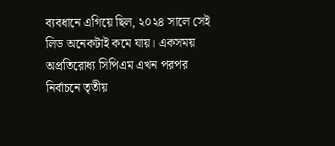ব্যবধানে এগিয়ে ছিল, ২০২৪ সালে সেই লিড অনেকটাই কমে যায়। একসময় অপ্রতিরোধ্য সিপিএম এখন পরপর নির্বাচনে তৃতীয়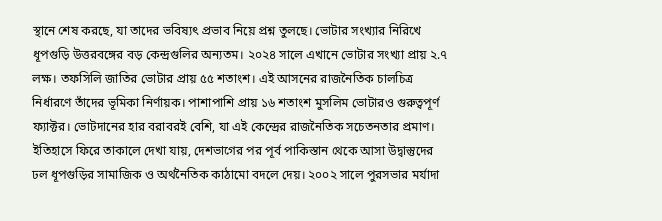স্থানে শেষ করছে, যা তাদের ভবিষ্যৎ প্রভাব নিয়ে প্রশ্ন তুলছে। ভোটার সংখ্যার নিরিখে ধূপগুড়ি উত্তরবঙ্গের বড় কেন্দ্রগুলির অন্যতম। ২০২৪ সালে এখানে ভোটার সংখ্যা প্রায় ২.৭ লক্ষ। তফসিলি জাতির ভোটার প্রায় ৫৫ শতাংশ। এই আসনের রাজনৈতিক চালচিত্র নির্ধারণে তাঁদের ভূমিকা নির্ণায়ক। পাশাপাশি প্রায় ১৬ শতাংশ মুসলিম ভোটারও গুরুত্বপূর্ণ ফ্যাক্টর। ভোটদানের হার বরাবরই বেশি, যা এই কেন্দ্রের রাজনৈতিক সচেতনতার প্রমাণ।
ইতিহাসে ফিরে তাকালে দেখা যায়, দেশভাগের পর পূর্ব পাকিস্তান থেকে আসা উদ্বাস্তুদের ঢল ধূপগুড়ির সামাজিক ও অর্থনৈতিক কাঠামো বদলে দেয়। ২০০২ সালে পুরসভার মর্যাদা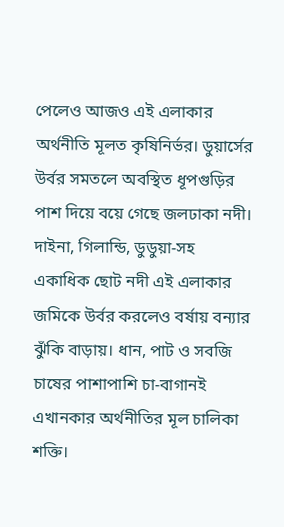পেলেও আজও এই এলাকার অর্থনীতি মূলত কৃষিনির্ভর। ডুয়ার্সের উর্বর সমতলে অবস্থিত ধূপগুড়ির পাশ দিয়ে বয়ে গেছে জলঢাকা নদী। দাইনা, গিলান্ডি, ডুডুয়া-সহ একাধিক ছোট নদী এই এলাকার জমিকে উর্বর করলেও বর্ষায় বন্যার ঝুঁকি বাড়ায়। ধান, পাট ও সবজি চাষের পাশাপাশি চা-বাগানই এখানকার অর্থনীতির মূল চালিকা শক্তি।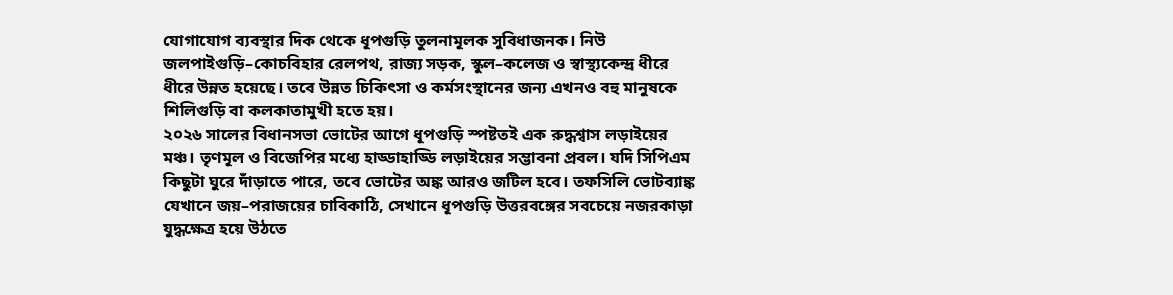যোগাযোগ ব্যবস্থার দিক থেকে ধূপগুড়ি তুলনামূলক সুবিধাজনক। নিউ জলপাইগুড়ি–কোচবিহার রেলপথ, রাজ্য সড়ক, স্কুল–কলেজ ও স্বাস্থ্যকেন্দ্র ধীরে ধীরে উন্নত হয়েছে। তবে উন্নত চিকিৎসা ও কর্মসংস্থানের জন্য এখনও বহু মানুষকে শিলিগুড়ি বা কলকাতামুখী হতে হয়।
২০২৬ সালের বিধানসভা ভোটের আগে ধূপগুড়ি স্পষ্টতই এক রুদ্ধশ্বাস লড়াইয়ের মঞ্চ। তৃণমূল ও বিজেপির মধ্যে হাড্ডাহাড্ডি লড়াইয়ের সম্ভাবনা প্রবল। যদি সিপিএম কিছুটা ঘুরে দাঁড়াতে পারে, তবে ভোটের অঙ্ক আরও জটিল হবে। তফসিলি ভোটব্যাঙ্ক যেখানে জয়–পরাজয়ের চাবিকাঠি, সেখানে ধূপগুড়ি উত্তরবঙ্গের সবচেয়ে নজরকাড়া যুদ্ধক্ষেত্র হয়ে উঠতে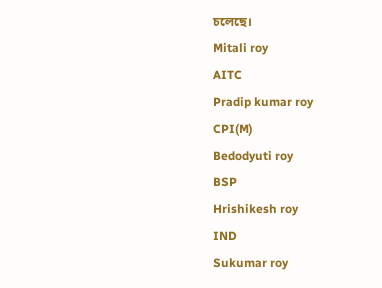চলেছে।
Mitali roy
AITC
Pradip kumar roy
CPI(M)
Bedodyuti roy
BSP
Hrishikesh roy
IND
Sukumar roy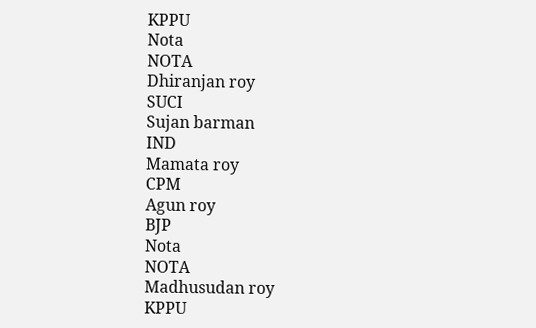KPPU
Nota
NOTA
Dhiranjan roy
SUCI
Sujan barman
IND
Mamata roy
CPM
Agun roy
BJP
Nota
NOTA
Madhusudan roy
KPPU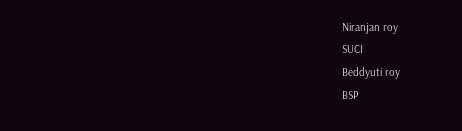Niranjan roy
SUCI
Beddyuti roy
BSP